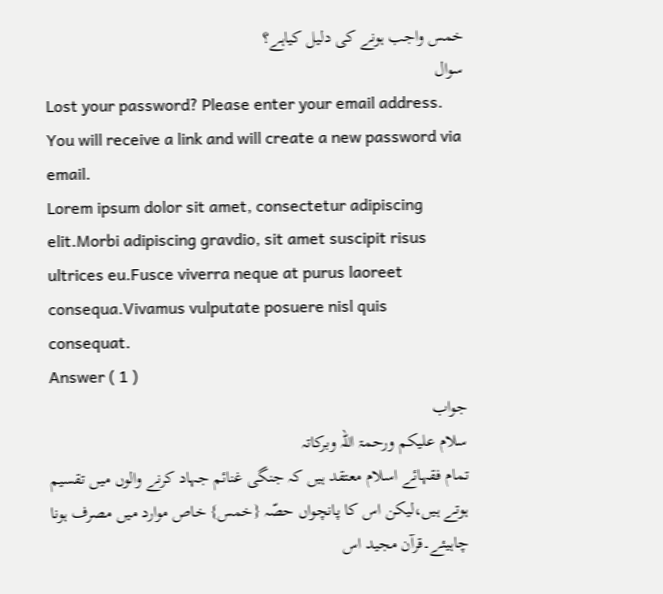خمس واجب ہونے کی دلیل کیاہے؟
سوال
Lost your password? Please enter your email address. You will receive a link and will create a new password via email.
Lorem ipsum dolor sit amet, consectetur adipiscing elit.Morbi adipiscing gravdio, sit amet suscipit risus ultrices eu.Fusce viverra neque at purus laoreet consequa.Vivamus vulputate posuere nisl quis consequat.
Answer ( 1 )
جواب
سلام علیکم ورحمۃ اللہ وبرکاتہ
تمام فقہائے اسلام معتقد ہیں کہ جنگی غنائم جہاد کرنے والوں میں تقسیم ہوتے ہیں،لیکن اس کا پانچواں حصّہ {خمس} خاص موارد میں مصرف ہونا چاہیئے۔قرآن مجید اس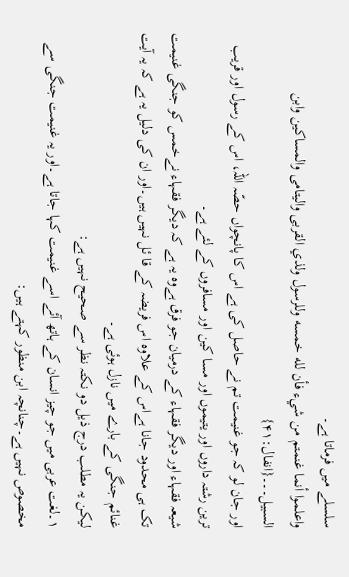سلسلے میں فرماتا ہے۔
واعلموا أنما غنمتم من شيء فأن لله خمسه وللرسول ولذي القربى واليتامى والمساكين وابن السبيل۔۔۔{انفال:۴۱}
اور جان لو کہ جو غنیمت تم نے حاصل کی ہے اس کا پانچواں حصّہ اللہ، اس کے رسول اور قریب ترین رشتہ داروں اور یتیموں اور مسا کین اور مسافروں کے لئے ہے۔
شیعہ فقہاء اور دیگر فقہاء کے درمیان جو فرق ہےوہ یہ ہے کہ دیگر فقہاء نےخمس کو جنگی غنیمت تک ہی محدود جانا ہےاس کے علاوہ اس فریضہ کے قا ئل نہیں ہیں۔اور ان کی دلیل یہ ہے کہ یہ آیت غنائم جنگی کے بارے میں نازل ہوئی ہے۔
لیکن یہ مطلب درج ذیل دو نکتہ نظر سے صحیح نہیں ہے:
۱۔لغت عربی میں جو چیز انسان کے ہاتھ آئے اسے غنیمت کہا جاتا ہے۔اور یہ غنیمت جنگی سے مخصوص نہیں ہے۔چنانچہ ابن منظور کہتے ہیں: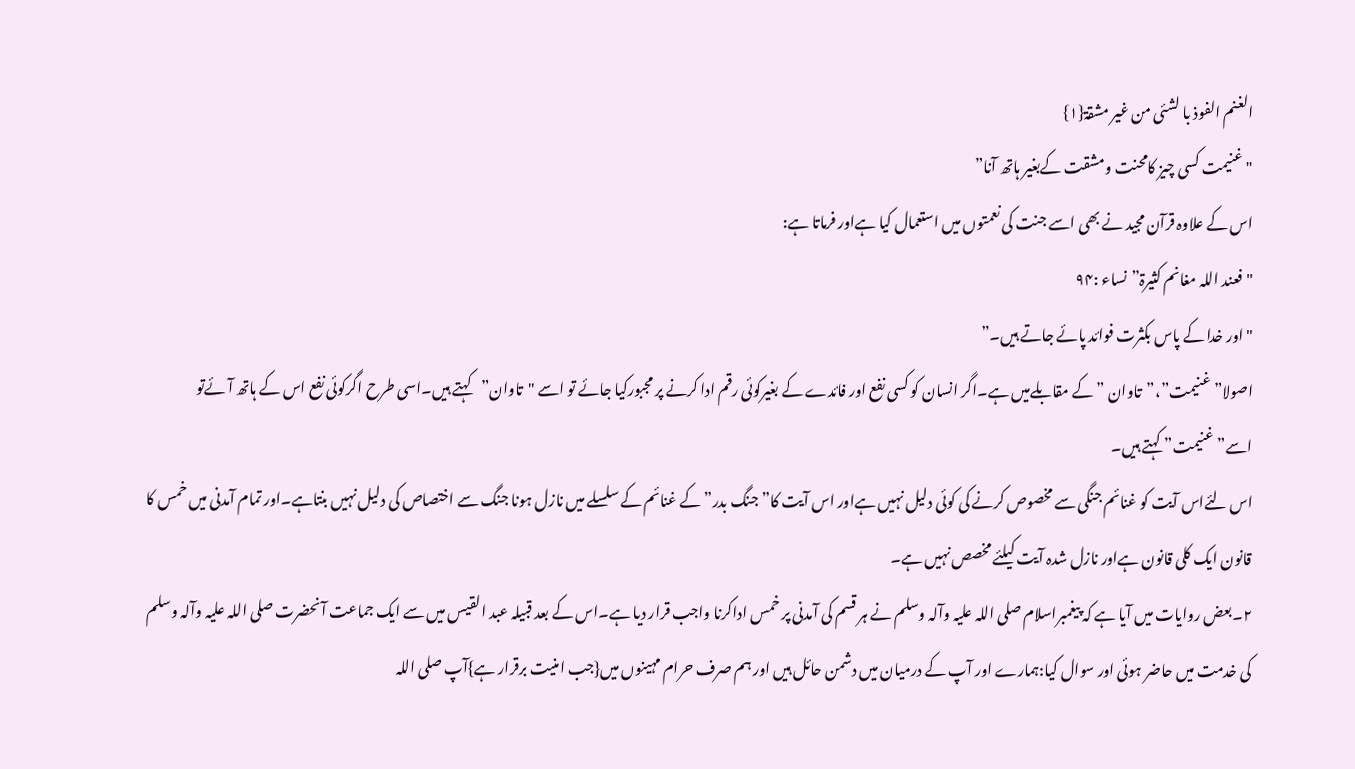الغنم الفوذ با لشئی من غیر مشقۃ{۱}
"غنیمت کسی چیز کامحنت ومشقت کےبغیر ہاتھ آنا”
اس کے علاوہ قرآن مجید نے بھی اسے جنت کی نعمتوں میں استعمال کیا ہےاور فرماتا ہے:
"فعند اللہ مغانم کثیرۃ”نساء :۹۴
"اور خدا کے پاس بکثرت فوائد پائے جاتے ہیں۔”
اصولا”غنیمت”،”تاوان ” کے مقابلےمیں ہے۔اگر انسان کو کسی نفع اور فائدے کے بغیرکوئی رقم ادا کرنے پر مجبورکیا جائے تو اسے "تاوان”کہتے ہیں۔اسی طرح اگرکوئی نفع اس کے ہاتھ آئےتو اسے”غنیمت” کہتے ہیں۔
اس لئےاس آیت کو غنائم جنگی سے مخصوص کرنے کی کوئی دلیل نہیں ہےاور اس آیت کا”جنگ بدر”کے غنائم کے سلسلے میں نازل ہونا جنگ سے اختصاص کی دلیل نہیں بنتاہے۔اور تمام آمدنی میں خمس کا قانون ایک کلی قانون ہےاور نازل شدہ آیت کیلئے مخصص نہیں ہے۔
۲۔بعض روایات میں آیا ہے کہ پیغمبراسلام صلی اللہ علیہ وآلہ وسلم نے ہر قسم کی آمدنی پر خمس اداکرنا واجب قرار دیا ہے۔اس کے بعد قبیلہ عبد القیس میں سے ایک جماعت آنحضرت صلی اللہ علیہ وآلہ وسلم کی خدمت میں حاضر ہوئی اور سوال کیا:ہمارے اور آپ کے درمیان میں دشمن حائل ہیں اور ہم صرف حرام مہینوں میں{جب امنیت برقرار ہے}آپ صلی اللہ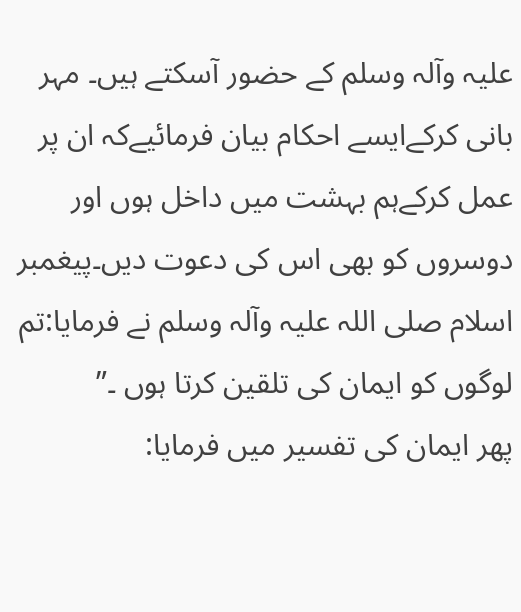علیہ وآلہ وسلم کے حضور آسکتے ہیں۔ مہر بانی کرکےایسے احکام بیان فرمائیےکہ ان پر عمل کرکےہم بہشت میں داخل ہوں اور دوسروں کو بھی اس کی دعوت دیں۔پیغمبر اسلام صلی اللہ علیہ وآلہ وسلم نے فرمایا:تم لوگوں کو ایمان کی تلقین کرتا ہوں ۔”
پھر ایمان کی تفسیر میں فرمایا: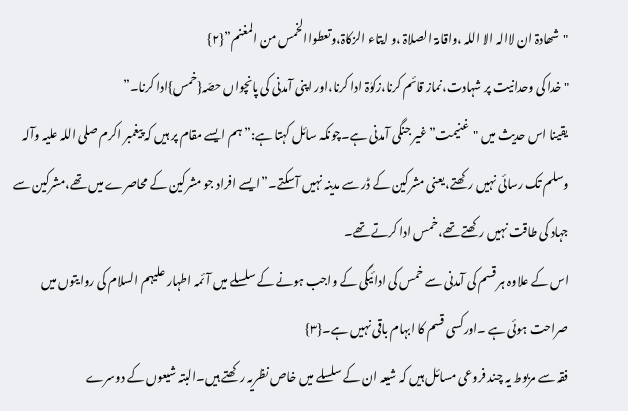"شھادۃ ان لاالہ الا اللہ ،واقامۃ الصلاۃ ،و ایتاء الزکاۃ،وتعطواالخمس من المغنم”{۲}
"خدا کی وحدانیت پر شہادت،نماز قائم کرنا،زکوٰۃ ادا کرنا،اور اپنی آمدنی کی پانچواں حصّہ{خمس}ادا کرنا۔”
یقینا اس حدیث میں "غنیمت”غیر جنگی آمدنی ہے۔چونکہ سائل کہتا ہے:”ہم ایسے مقام پر ہیں کہ پیغمبر اکرم صلی اللہ علیہ وآلہ وسلم تک رسائی نہیں رکھتے،یعنی مشرکین کے ڈر سے مدینہ نہیں آسکتے۔”ایسے افراد جو مشرکین کے محاصرے میں تھے،مشرکین سے جہاد کی طاقت نہیں رکھتے تھے،خمس ادا کرتے تھے۔
اس کے علاوہ ہر قسم کی آمدنی سے خمس کی ادائیگی کے واجب ہونے کے سلسلے میں آئمہ اطہار علیہم السلام کی روایتوں میں صراحت ہوئی ہے ۔اورکسی قسم کا ابہام باقی نہیں ہے۔{۳}
فقہ سے مربوط یہ چند فروعی مسائل ہیں کہ شیعہ ان کے سلسلے میں خاص نظریہ رکھتے ہیں۔البتہ شیعوں کے دوسرے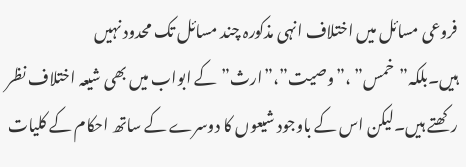فروعی مسائل میں اختلاف انہی مذکورہ چند مسائل تک محدود نہیں ہیں۔بلکہ”خمس” ،”وصیت”،”ارث”کے ابواب میں بھی شیعہ اختلاف نظر رکھتے ہیں۔لیکن اس کے باوجود شیعوں کا دوسرے کے ساتھ احکام کے کلیات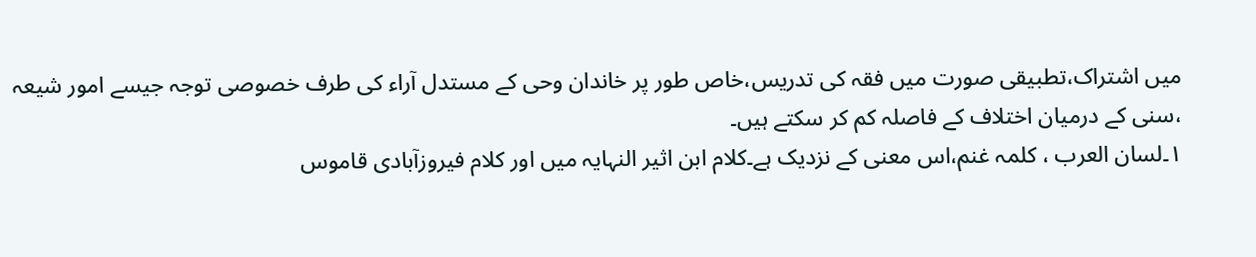میں اشتراک،تطبیقی صورت میں فقہ کی تدریس،خاص طور پر خاندان وحی کے مستدل آراء کی طرف خصوصی توجہ جیسے امور شیعہ ،سنی کے درمیان اختلاف کے فاصلہ کم کر سکتے ہیں۔
۱۔لسان العرب ، کلمہ غنم،اس معنی کے نزدیک ہے۔کلام ابن اثیر النہایہ میں اور کلام فیروزآبادی قاموس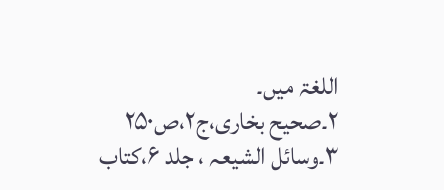اللغۃ میں۔
۲۔صحیح بخاری،ج۲،ص۲۵۰
۳۔وسائل الشیعہ ، جلد ۶،کتاب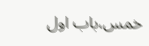خمس،باب اول